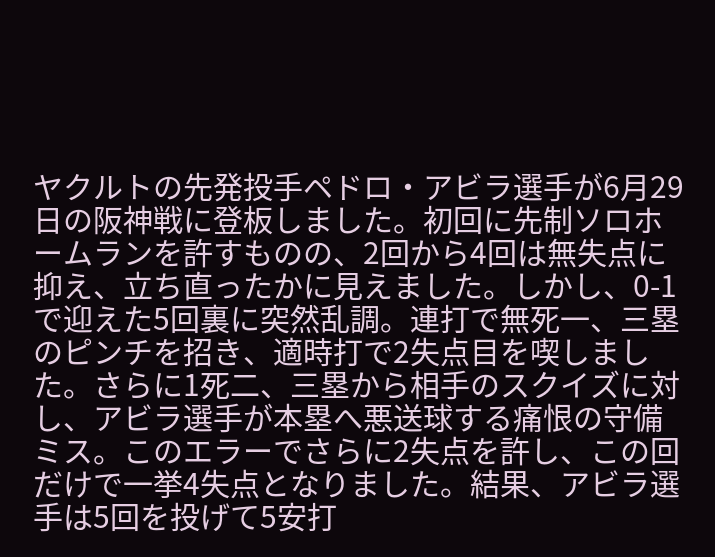ヤクルトの先発投手ペドロ・アビラ選手が6月29日の阪神戦に登板しました。初回に先制ソロホームランを許すものの、2回から4回は無失点に抑え、立ち直ったかに見えました。しかし、0-1で迎えた5回裏に突然乱調。連打で無死一、三塁のピンチを招き、適時打で2失点目を喫しました。さらに1死二、三塁から相手のスクイズに対し、アビラ選手が本塁へ悪送球する痛恨の守備ミス。このエラーでさらに2失点を許し、この回だけで一挙4失点となりました。結果、アビラ選手は5回を投げて5安打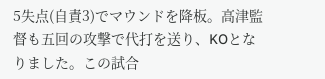5失点(自責3)でマウンドを降板。高津監督も五回の攻撃で代打を送り、KOとなりました。この試合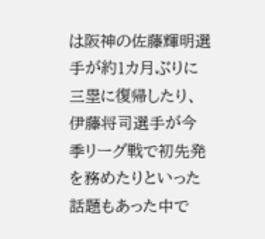は阪神の佐藤輝明選手が約1カ月ぶりに三塁に復帰したり、伊藤将司選手が今季リーグ戦で初先発を務めたりといった話題もあった中で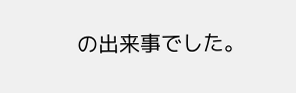の出来事でした。